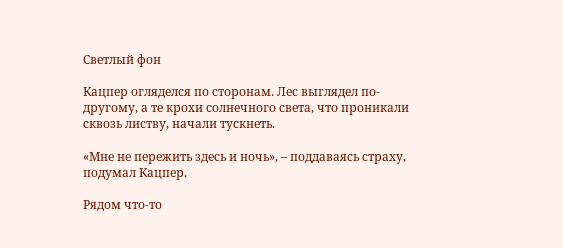Светлый фон

Кацпер огляделся по сторонам. Лес выглядел по-другому, а те крохи солнечного света, что проникали сквозь листву, начали тускнеть.

«Мне не пережить здесь и ночь», – поддаваясь страху, подумал Кацпер.

Рядом что-то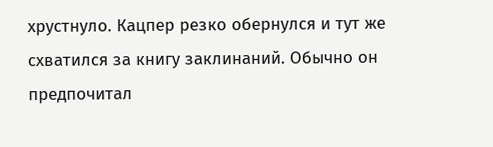хрустнуло. Кацпер резко обернулся и тут же схватился за книгу заклинаний. Обычно он предпочитал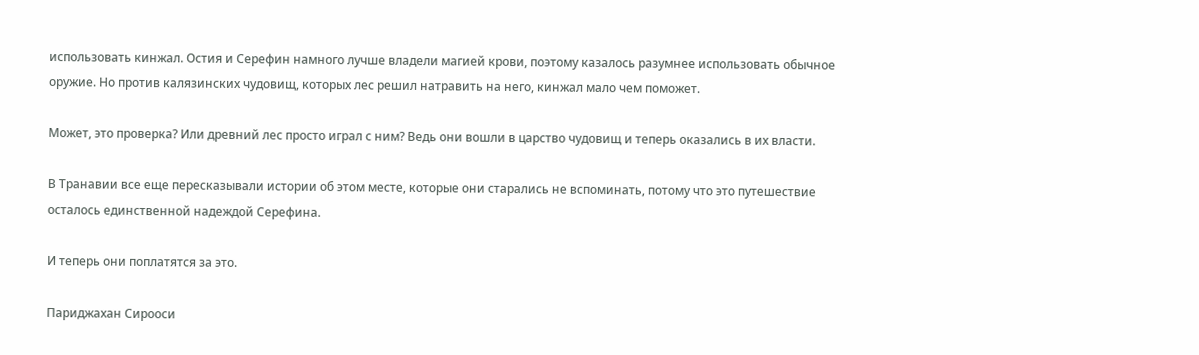использовать кинжал. Остия и Серефин намного лучше владели магией крови, поэтому казалось разумнее использовать обычное оружие. Но против калязинских чудовищ, которых лес решил натравить на него, кинжал мало чем поможет.

Может, это проверка? Или древний лес просто играл с ним? Ведь они вошли в царство чудовищ и теперь оказались в их власти.

В Транавии все еще пересказывали истории об этом месте, которые они старались не вспоминать, потому что это путешествие осталось единственной надеждой Серефина.

И теперь они поплатятся за это.

Париджахан Сирооси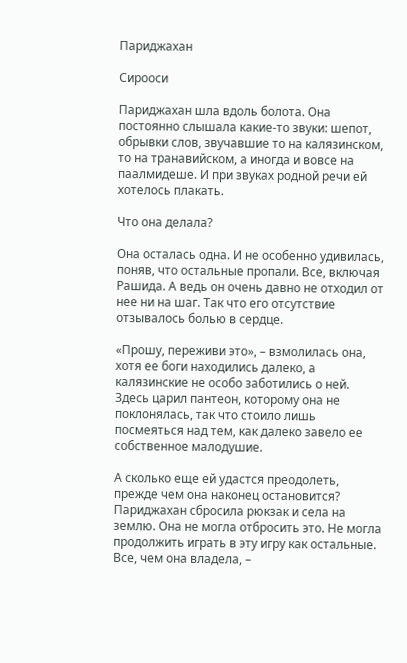Париджахан

Сирооси

Париджахан шла вдоль болота. Она постоянно слышала какие-то звуки: шепот, обрывки слов, звучавшие то на калязинском, то на транавийском, а иногда и вовсе на паалмидеше. И при звуках родной речи ей хотелось плакать.

Что она делала?

Она осталась одна. И не особенно удивилась, поняв, что остальные пропали. Все, включая Рашида. А ведь он очень давно не отходил от нее ни на шаг. Так что его отсутствие отзывалось болью в сердце.

«Прошу, переживи это», – взмолилась она, хотя ее боги находились далеко, а калязинские не особо заботились о ней. Здесь царил пантеон, которому она не поклонялась, так что стоило лишь посмеяться над тем, как далеко завело ее собственное малодушие.

А сколько еще ей удастся преодолеть, прежде чем она наконец остановится? Париджахан сбросила рюкзак и села на землю. Она не могла отбросить это. Не могла продолжить играть в эту игру как остальные. Все, чем она владела, –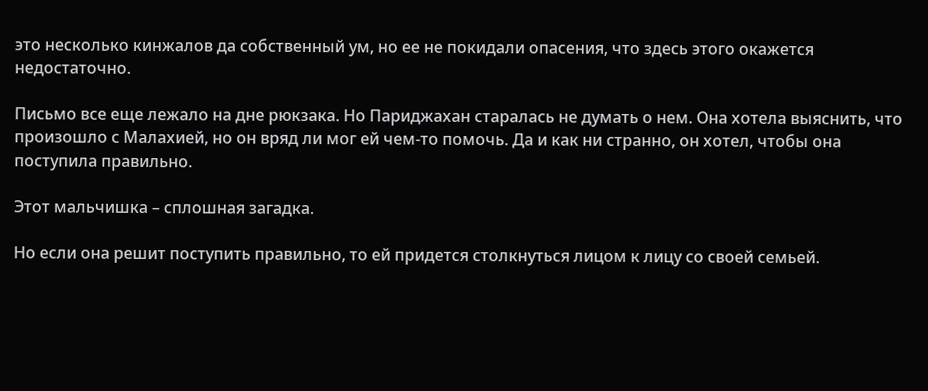это несколько кинжалов да собственный ум, но ее не покидали опасения, что здесь этого окажется недостаточно.

Письмо все еще лежало на дне рюкзака. Но Париджахан старалась не думать о нем. Она хотела выяснить, что произошло с Малахией, но он вряд ли мог ей чем-то помочь. Да и как ни странно, он хотел, чтобы она поступила правильно.

Этот мальчишка – сплошная загадка.

Но если она решит поступить правильно, то ей придется столкнуться лицом к лицу со своей семьей.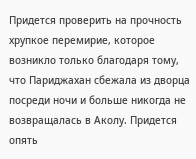Придется проверить на прочность хрупкое перемирие, которое возникло только благодаря тому, что Париджахан сбежала из дворца посреди ночи и больше никогда не возвращалась в Аколу. Придется опять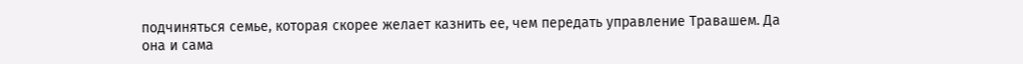подчиняться семье, которая скорее желает казнить ее, чем передать управление Травашем. Да она и сама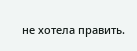не хотела править.